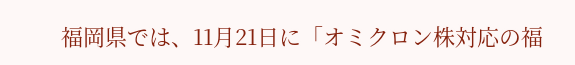福岡県では、11月21日に「オミクロン株対応の福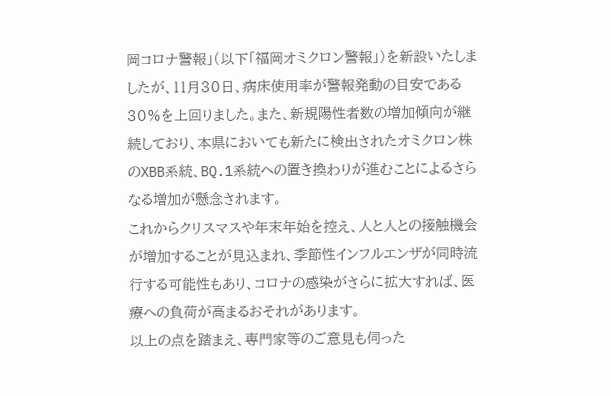岡コロナ警報」(以下「福岡オミクロン警報」)を新設いたしましたが、11月30日、病床使用率が警報発動の目安である30%を上回りました。また、新規陽性者数の増加傾向が継続しており、本県においても新たに検出されたオミクロン株のXBB系統、BQ.1系統への置き換わりが進むことによるさらなる増加が懸念されます。
これからクリスマスや年末年始を控え、人と人との接触機会が増加することが見込まれ、季節性インフルエンザが同時流行する可能性もあり、コロナの感染がさらに拡大すれば、医療への負荷が高まるおそれがあります。
以上の点を踏まえ、専門家等のご意見も伺った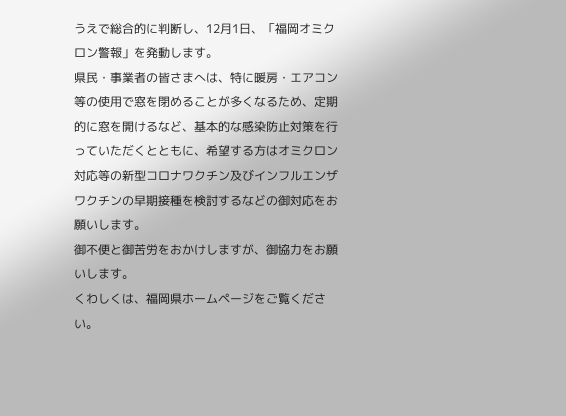うえで総合的に判断し、12月1日、「福岡オミクロン警報」を発動します。
県民・事業者の皆さまへは、特に暖房・エアコン等の使用で窓を閉めることが多くなるため、定期的に窓を開けるなど、基本的な感染防止対策を行っていただくとともに、希望する方はオミクロン対応等の新型コロナワクチン及びインフルエンザワクチンの早期接種を検討するなどの御対応をお願いします。
御不便と御苦労をおかけしますが、御協力をお願いします。
くわしくは、福岡県ホームページをご覧ください。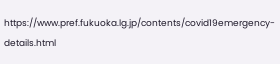https://www.pref.fukuoka.lg.jp/contents/covid19emergency-details.html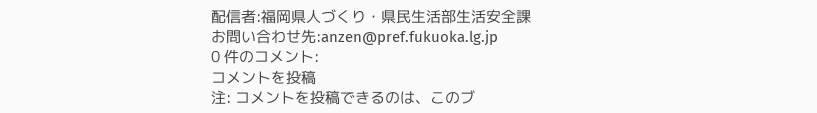配信者:福岡県人づくり・県民生活部生活安全課
お問い合わせ先:anzen@pref.fukuoka.lg.jp
0 件のコメント:
コメントを投稿
注: コメントを投稿できるのは、このブ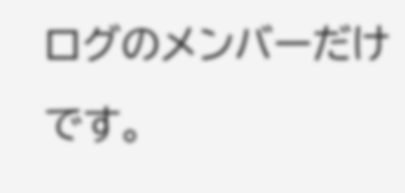ログのメンバーだけです。